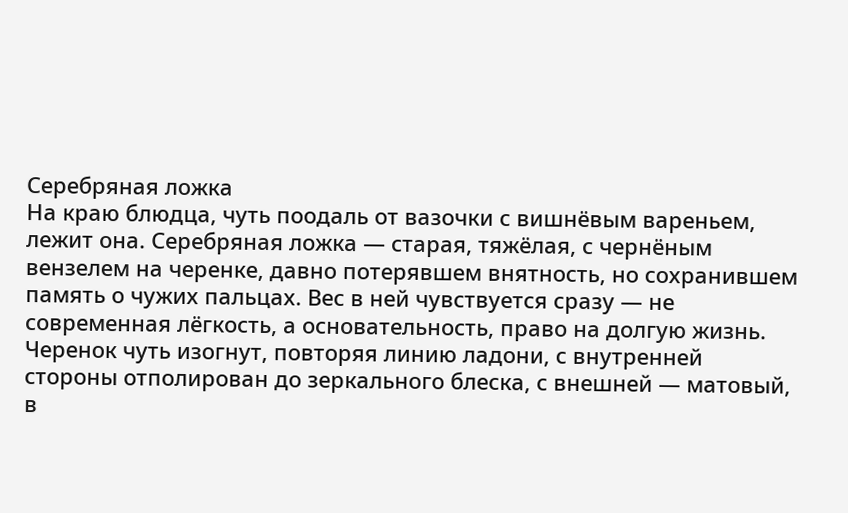Серебряная ложка
На краю блюдца, чуть поодаль от вазочки с вишнёвым вареньем, лежит она. Серебряная ложка — старая, тяжёлая, с чернёным вензелем на черенке, давно потерявшем внятность, но сохранившем память о чужих пальцах. Вес в ней чувствуется сразу — не современная лёгкость, а основательность, право на долгую жизнь.
Черенок чуть изогнут, повторяя линию ладони, с внутренней стороны отполирован до зеркального блеска, с внешней — матовый, в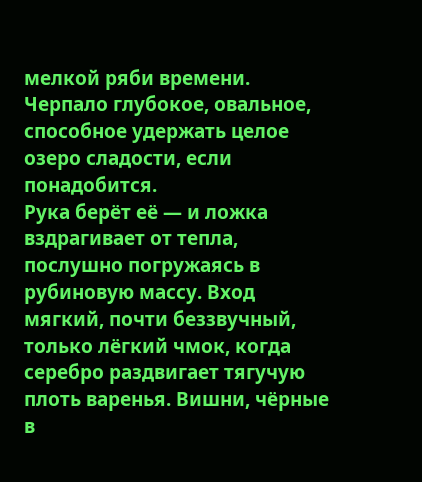мелкой ряби времени. Черпало глубокое, овальное, способное удержать целое озеро сладости, если понадобится.
Рука берёт её — и ложка вздрагивает от тепла, послушно погружаясь в рубиновую массу. Вход мягкий, почти беззвучный, только лёгкий чмок, когда серебро раздвигает тягучую плоть варенья. Вишни, чёрные в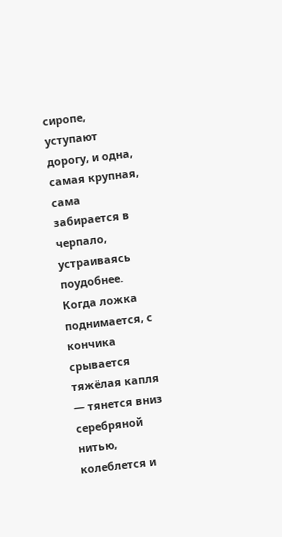сиропе, уступают дорогу, и одна, самая крупная, сама забирается в черпало, устраиваясь поудобнее.
Когда ложка поднимается, с кончика срывается тяжёлая капля — тянется вниз серебряной нитью, колеблется и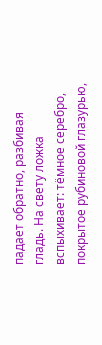падает обратно, разбивая гладь. На свету ложка вспыхивает: тёмное серебро, покрытое рубиновой глазурью,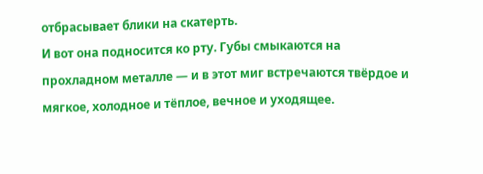отбрасывает блики на скатерть.
И вот она подносится ко рту. Губы смыкаются на прохладном металле — и в этот миг встречаются твёрдое и мягкое, холодное и тёплое, вечное и уходящее.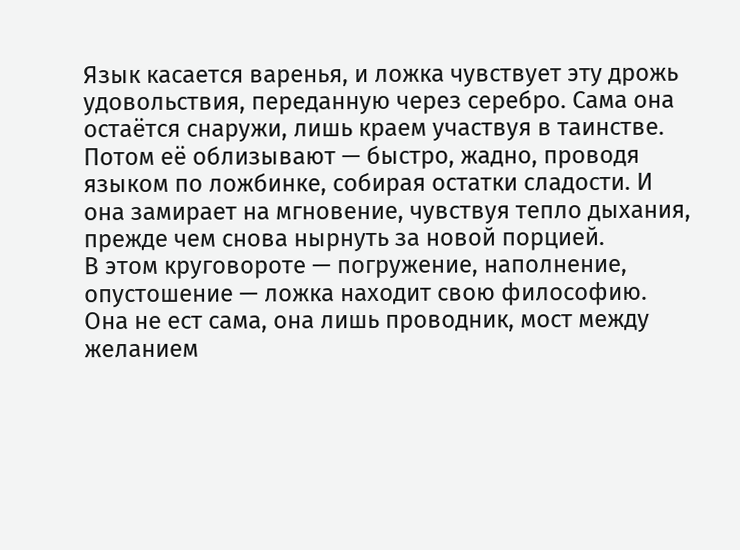Язык касается варенья, и ложка чувствует эту дрожь удовольствия, переданную через серебро. Сама она остаётся снаружи, лишь краем участвуя в таинстве.
Потом её облизывают — быстро, жадно, проводя языком по ложбинке, собирая остатки сладости. И она замирает на мгновение, чувствуя тепло дыхания, прежде чем снова нырнуть за новой порцией.
В этом круговороте — погружение, наполнение, опустошение — ложка находит свою философию. Она не ест сама, она лишь проводник, мост между желанием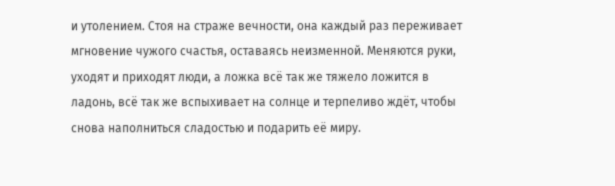и утолением. Стоя на страже вечности, она каждый раз переживает мгновение чужого счастья, оставаясь неизменной. Меняются руки, уходят и приходят люди, а ложка всё так же тяжело ложится в ладонь, всё так же вспыхивает на солнце и терпеливо ждёт, чтобы снова наполниться сладостью и подарить её миру.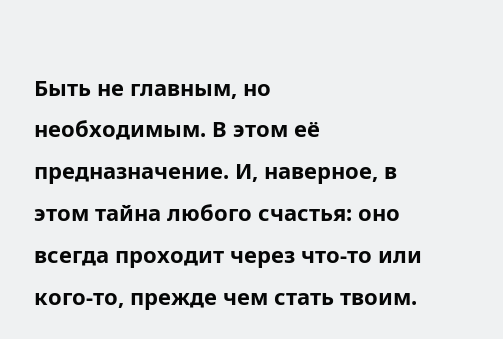Быть не главным, но необходимым. В этом её предназначение. И, наверное, в этом тайна любого счастья: оно всегда проходит через что-то или кого-то, прежде чем стать твоим.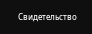Свидетельство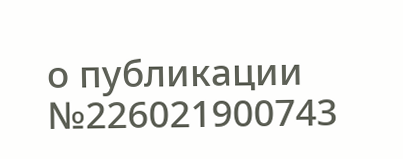о публикации №226021900743